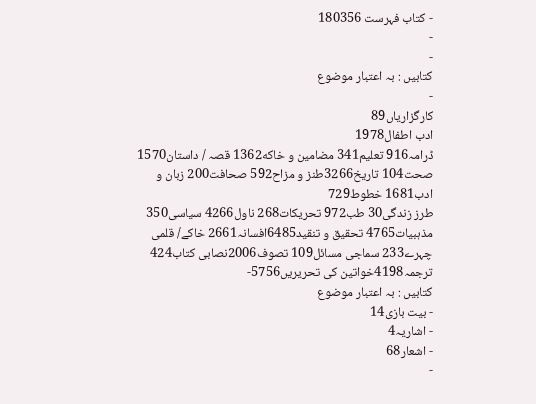- کتاب فہرست 180356
-
-
کتابیں : بہ اعتبار موضوع
-
کارگزاریاں89
ادب اطفال1978
ڈرامہ916 تعلیم341 مضامين و خاكه1362 قصہ / داستان1570 صحت104 تاریخ3266طنز و مزاح592 صحافت200 زبان و ادب1681 خطوط729
طرز زندگی30 طب972 تحریکات268 ناول4266 سیاسی350 مذہبیات4765 تحقیق و تنقید6485افسانہ2661 خاکے/ قلمی چہرے233 سماجی مسائل109 تصوف2006نصابی کتاب424 ترجمہ4198خواتین کی تحریریں5756-
کتابیں : بہ اعتبار موضوع
- بیت بازی14
- اشاریہ4
- اشعار68
-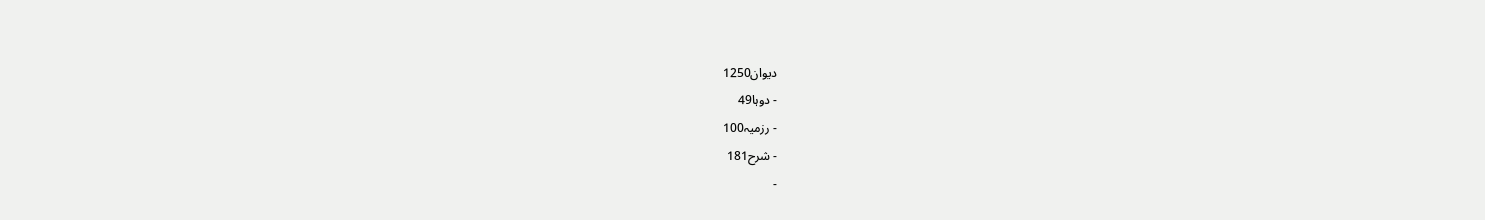دیوان1250
- دوہا49
- رزمیہ100
- شرح181
-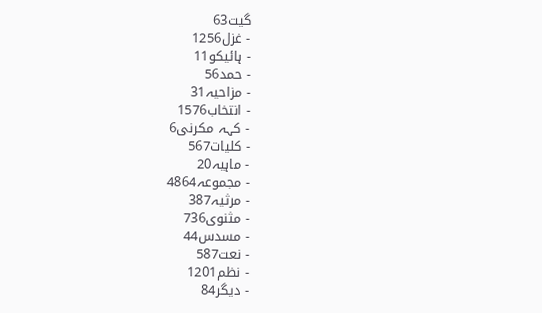گیت63
- غزل1256
- ہائیکو11
- حمد56
- مزاحیہ31
- انتخاب1576
- کہہ مکرنی6
- کلیات567
- ماہیہ20
- مجموعہ4864
- مرثیہ387
- مثنوی736
- مسدس44
- نعت587
- نظم1201
- دیگر84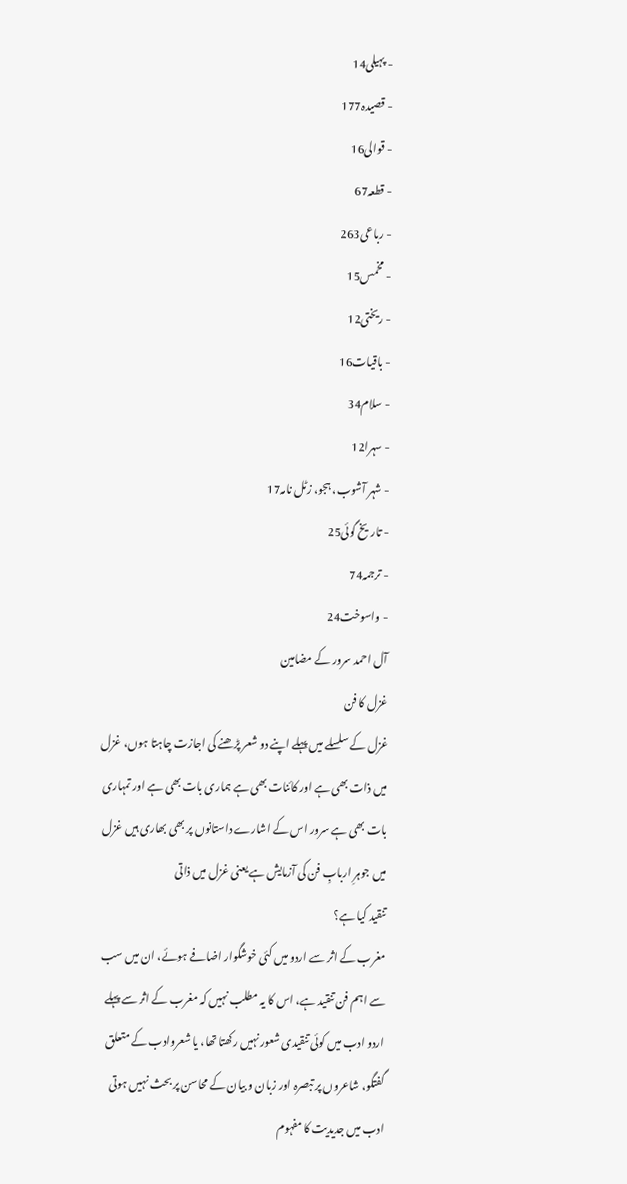- پہیلی14
- قصیدہ177
- قوالی16
- قطعہ67
- رباعی263
- مخمس15
- ریختی12
- باقیات16
- سلام34
- سہرا12
- شہر آشوب، ہجو، زٹل نامہ17
- تاریخ گوئی25
- ترجمہ74
- واسوخت24
آل احمد سرور کے مضامین
غزل کا فن
غزل کے سلسلے میں پہلے اپنے دو شعر پڑھنے کی اجازت چاہتا ہوں، غزل میں ذات بھی ہے اور کائنات بھی ہے ہماری بات بھی ہے اور تمہاری بات بھی ہے سرور اس کے اشارے داستانوں پر بھی بھاری ہیں غزل میں جوہرِ اربابِ فن کی آزمایش ہے یعنی غزل میں ذاتی
تنقید کیا ہے؟
مغرب کے اثر سے اردو میں کئی خوشگوار اضافے ہوئے، ان میں سب سے اہم فن تنقید ہے، اس کا یہ مطلب نہیں کہ مغرب کے اثر سے پہلے اردو ادب میں کوئی تنقیدی شعور نہیں رکھتا تھا، یا شعروادب کے متعلق گفتگو، شاعروں پر تبصرہ اور زبان و بیان کے محاسن پر بحث نہیں ہوتی
ادب میں جدیدیت کا مفہوم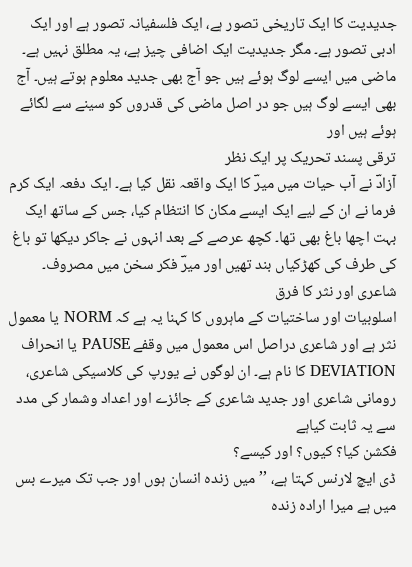جدیدیت کا ایک تاریخی تصور ہے، ایک فلسفیانہ تصور ہے اور ایک ادبی تصور ہے۔ مگر جدیدیت ایک اضافی چیز ہے، یہ مطلق نہیں ہے۔ ماضی میں ایسے لوگ ہوئے ہیں جو آج بھی جدید معلوم ہوتے ہیں۔ آج بھی ایسے لوگ ہیں جو در اصل ماضی کی قدروں کو سینے سے لگائے ہوئے ہیں اور
ترقی پسند تحریک پر ایک نظر
آزادؔ نے آب حیات میں میرؔ کا ایک واقعہ نقل کیا ہے۔ ایک دفعہ ایک کرم فرما نے ان کے لیے ایک ایسے مکان کا انتظام کیا، جس کے ساتھ ایک بہت اچھا باغ بھی تھا۔ کچھ عرصے کے بعد انہوں نے جاکر دیکھا تو باغ کی طرف کی کھڑکیاں بند تھیں اور میرؔ فکر سخن میں مصروف۔
شاعری اور نثر کا فرق
اسلوبیات اور ساختیات کے ماہروں کا کہنا یہ ہے کہ NORM یا معمول نثر ہے اور شاعری دراصل اس معمول میں وقفے PAUSE یا انحراف DEVIATION کا نام ہے۔ ان لوگوں نے یورپ کی کلاسیکی شاعری، رومانی شاعری اور جدید شاعری کے جائزے اور اعداد وشمار کی مدد سے یہ ثابت کیاہے
فکشن کیا؟ کیوں؟ اور کیسے؟
ڈی ایچ لارنس کہتا ہے، ’’میں زندہ انسان ہوں اور جب تک میرے بس میں ہے میرا ارادہ زندہ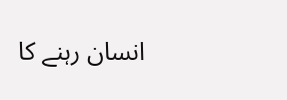انسان رہنے کا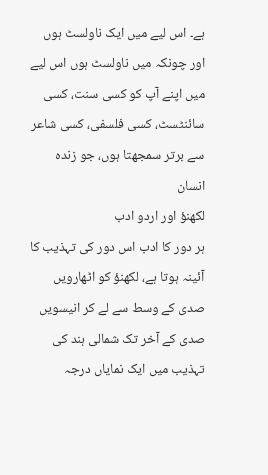ہے۔ اس لیے میں ایک ناولسٹ ہوں اور چونکہ میں ناولسٹ ہوں اس لیے میں اپنے آپ کو کسی سنت، کسی سائنٹسٹ، کسی فلسفی، کسی شاعر سے برتر سمجھتا ہوں، جو زندہ انسان
لکھنؤ اور اردو ادب
ہر دور کا ادب اس دور کی تہذیب کا آئینہ ہوتا ہے، لکھنؤ کو اٹھارویں صدی کے وسط سے لے کر انیسویں صدی کے آخر تک شمالی ہند کی تہذیب میں ایک نمایاں درجہ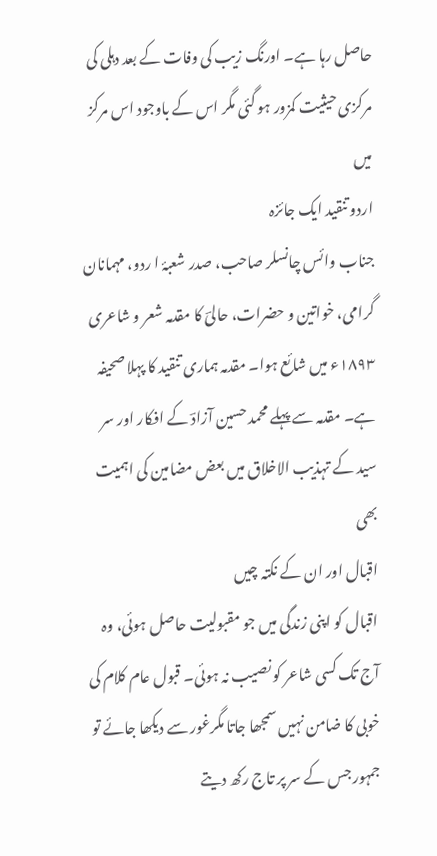حاصل رہا ہے۔ اورنگ زیب کی وفات کے بعد دہلی کی مرکزی حیثیت کمزور ہو گئی مگر اس کے باوجود اس مرکز میں
اردو تنقید ایک جائزہ
جناب وائس چانسلر صاحب، صدر شعبۂ ا ردو، مہمانان گرامی، خواتین و حضرات، حالیؔ کا مقدمہ شعر و شاعری ۱۸۹۳ء میں شائع ہوا۔ مقدمہ ہماری تنقید کا پہلا صحیفہ ہے۔ مقدمہ سے پہلے محمد حسین آزادؔ کے افکار اور سر سید کے تہذیب الاخلاق میں بعض مضامین کی اہمیت بھی
اقبال اور ان کے نکتہ چیں
اقبال کو اپنی زندگی میں جو مقبولیت حاصل ہوئی، وہ آج تک کسی شاعر کو نصیب نہ ہوئی۔ قبول عام کلام کی خوبی کا ضامن نہیں سمجھا جاتا مگرغور سے دیکھا جائے تو جمہور جس کے سر پر تاج رکھ دیتے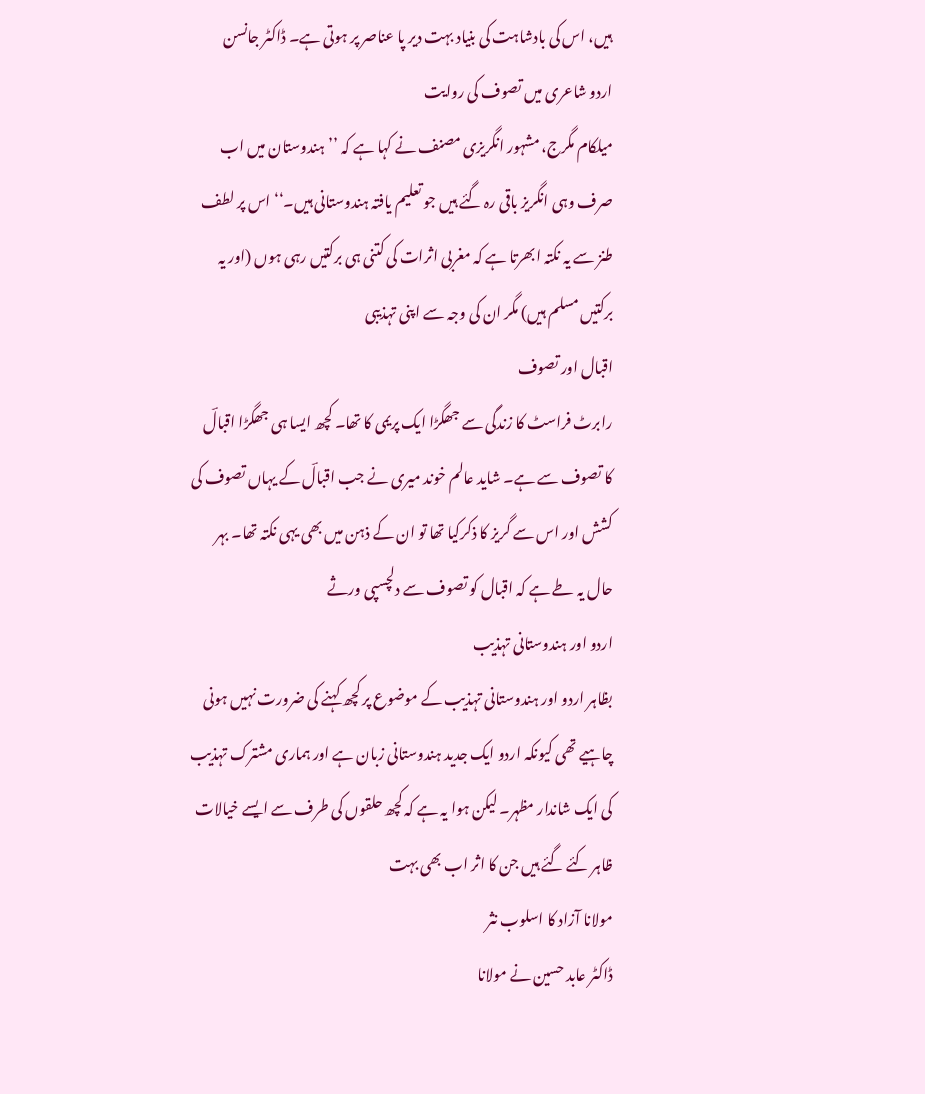ہیں، اس کی بادشاہت کی بنیاد بہت دیر پا عناصر پر ہوتی ہے۔ ڈاکٹر جانسن
اردو شاعری میں تصوف کی روایت
میلکام مگرج، مشہور انگریزی مصنف نے کہا ہے کہ ’’ہندوستان میں اب صرف وہی انگریز باقی رہ گئے ہیں جو تعلیم یافتہ ہندوستانی ہیں۔‘‘ اس پر لطف طنز سے یہ نکتہ ابھرتا ہے کہ مغربی اثرات کی کتنی ہی برکتیں رہی ہوں (اور یہ برکتیں مسلم ہیں) مگر ان کی وجہ سے اپنی تہذیبی
اقبال اور تصوف
رابرٹ فراسٹ کا زندگی سے جھگڑا ایک پریمی کا تھا۔ کچھ ایسا ہی جھگڑا اقبالؔ کا تصوف سے ہے۔ شاید عالم خوند میری نے جب اقبالؔ کے یہاں تصوف کی کشش اور اس سے گریز کا ذکرکیا تھا تو ان کے ذہن میں بھی یہی نکتہ تھا۔ بہر حال یہ طے ہے کہ اقبال کو تصوف سے دلچسپی ورثے
اردو اور ہندوستانی تہذیب
بظاہر اردو اور ہندوستانی تہذیب کے موضوع پر کچھ کہنے کی ضرورت نہیں ہونی چاہیے تھی کیونکہ اردو ایک جدید ہندوستانی زبان ہے اور ہماری مشترک تہذیب کی ایک شاندار مظہر۔ لیکن ہوا یہ ہے کہ کچھ حلقوں کی طرف سے ایسے خیالات ظاہر کئے گئے ہیں جن کا اثر اب بھی بہت
مولانا آزاد کا اسلوب نثر
ڈاکٹر عابد حسین نے مولانا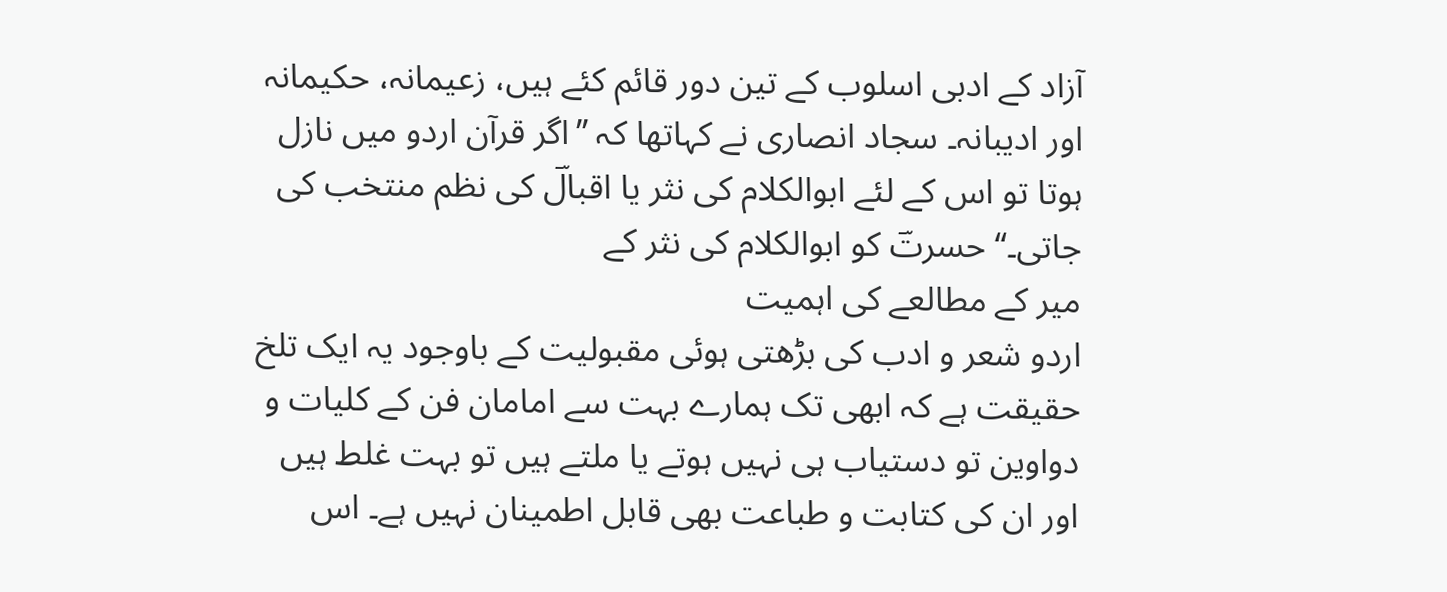آزاد کے ادبی اسلوب کے تین دور قائم کئے ہیں، زعیمانہ، حکیمانہ اور ادیبانہ۔ سجاد انصاری نے کہاتھا کہ ’’اگر قرآن اردو میں نازل ہوتا تو اس کے لئے ابوالکلام کی نثر یا اقبالؔ کی نظم منتخب کی جاتی۔‘‘ حسرتؔ کو ابوالکلام کی نثر کے
میر کے مطالعے کی اہمیت
اردو شعر و ادب کی بڑھتی ہوئی مقبولیت کے باوجود یہ ایک تلخ حقیقت ہے کہ ابھی تک ہمارے بہت سے امامان فن کے کلیات و دواوین تو دستیاب ہی نہیں ہوتے یا ملتے ہیں تو بہت غلط ہیں اور ان کی کتابت و طباعت بھی قابل اطمینان نہیں ہے۔ اس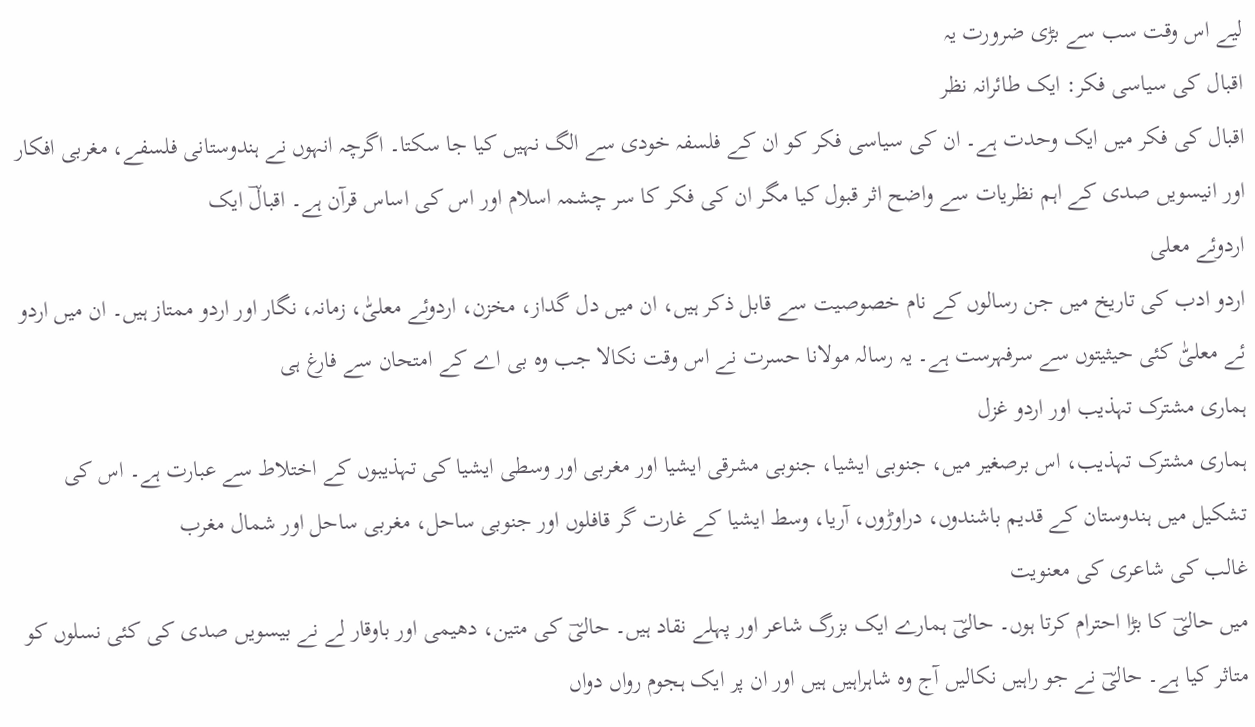لیے اس وقت سب سے بڑی ضرورت یہ
اقبال کی سیاسی فکر: ایک طائرانہ نظر
اقبال کی فکر میں ایک وحدت ہے۔ ان کی سیاسی فکر کو ان کے فلسفہ خودی سے الگ نہیں کیا جا سکتا۔ اگرچہ انہوں نے ہندوستانی فلسفے، مغربی افکار اور انیسویں صدی کے اہم نظریات سے واضح اثر قبول کیا مگر ان کی فکر کا سر چشمہ اسلام اور اس کی اساس قرآن ہے۔ اقبالؔ ایک
اردوئے معلی
اردو ادب کی تاریخ میں جن رسالوں کے نام خصوصیت سے قابل ذکر ہیں، ان میں دل گداز، مخزن، اردوئے معلیّٰ، زمانہ، نگار اور اردو ممتاز ہیں۔ ان میں اردو ئے معلیّٰ کئی حیثیتوں سے سرفہرست ہے۔ یہ رسالہ مولانا حسرت نے اس وقت نکالا جب وہ بی اے کے امتحان سے فارغ ہی
ہماری مشترک تہذیب اور اردو غزل
ہماری مشترک تہذیب، اس برصغیر میں، جنوبی ایشیا، جنوبی مشرقی ایشیا اور مغربی اور وسطی ایشیا کی تہذیبوں کے اختلاط سے عبارت ہے۔ اس کی تشکیل میں ہندوستان کے قدیم باشندوں، دراوڑوں، آریا، وسط ایشیا کے غارت گر قافلوں اور جنوبی ساحل، مغربی ساحل اور شمال مغرب
غالب کی شاعری کی معنویت
میں حالیؔ کا بڑا احترام کرتا ہوں۔ حالیؔ ہمارے ایک بزرگ شاعر اور پہلے نقاد ہیں۔ حالیؔ کی متین، دھیمی اور باوقار لے نے بیسویں صدی کی کئی نسلوں کو متاثر کیا ہے۔ حالیؔ نے جو راہیں نکالیں آج وہ شاہراہیں ہیں اور ان پر ایک ہجوم رواں دواں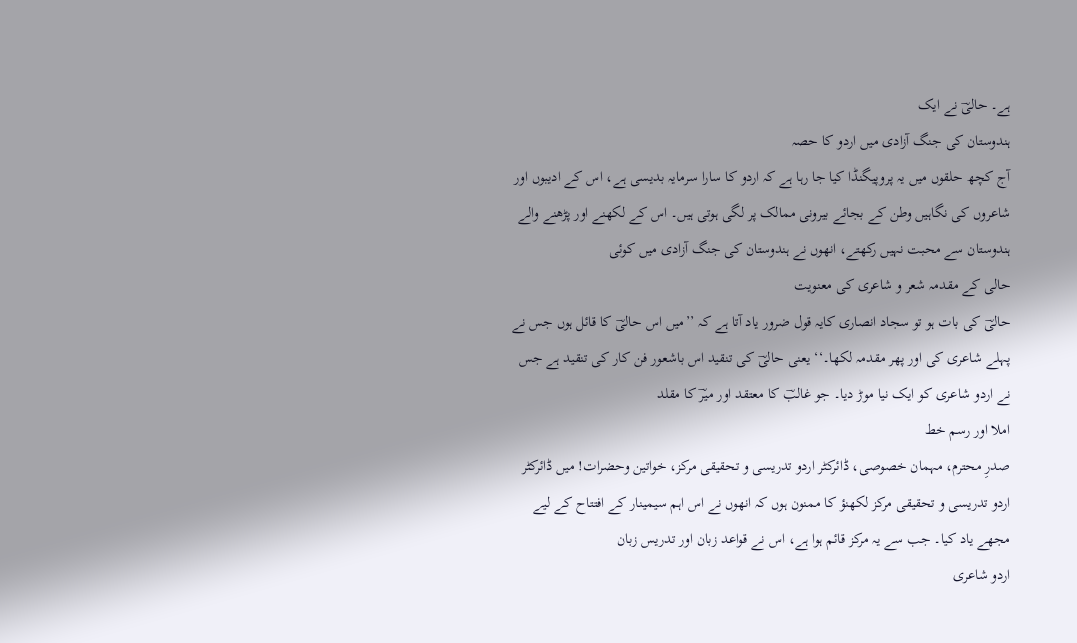ہے۔ حالیؔ نے ایک
ہندوستان کی جنگ آزادی میں اردو کا حصہ
آج کچھ حلقوں میں یہ پروپیگنڈا کیا جا رہا ہے کہ اردو کا سارا سرمایہ بدیسی ہے، اس کے ادیبوں اور شاعروں کی نگاہیں وطن کے بجائے بیرونی ممالک پر لگی ہوتی ہیں۔ اس کے لکھنے اور پڑھنے والے ہندوستان سے محبت نہیں رکھتے، انھوں نے ہندوستان کی جنگ آزادی میں کوئی
حالی کے مقدمہ شعر و شاعری کی معنویت
حالیؔ کی بات ہو تو سجاد انصاری کایہ قول ضرور یاد آتا ہے کہ ’’میں اس حالیؔ کا قائل ہوں جس نے پہلے شاعری کی اور پھر مقدمہ لکھا۔‘‘ یعنی حالیؔ کی تنقید اس باشعور فن کار کی تنقید ہے جس نے اردو شاعری کو ایک نیا موڑ دیا۔ جو غالبؔ کا معتقد اور میرؔ کا مقلد
املا اور رسم خط
صدرِ محترم، مہمان خصوصی، ڈائرکٹر اردو تدریسی و تحقیقی مرکز، خواتین وحضرات! میں ڈائرکٹر اردو تدریسی و تحقیقی مرکز لکھنؤ کا ممنون ہوں کہ انھوں نے اس اہم سیمینار کے افتتاح کے لیے مجھے یاد کیا۔ جب سے یہ مرکز قائم ہوا ہے، اس نے قواعد زبان اور تدریس زبان
اردو شاعری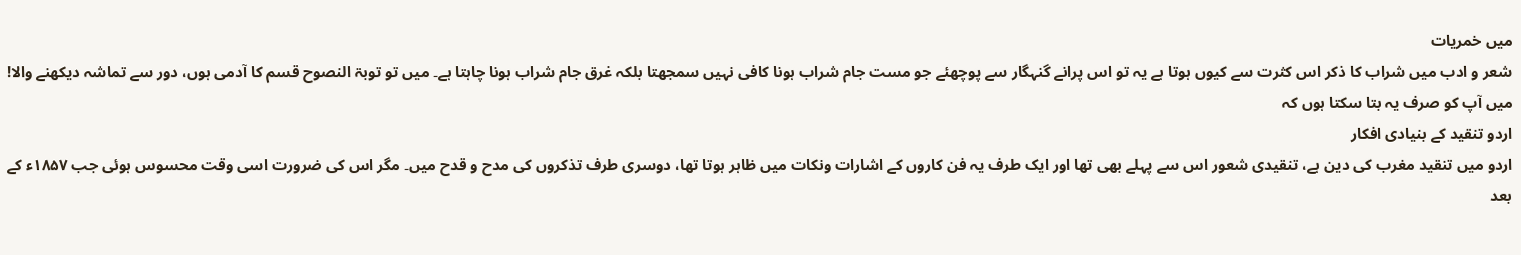میں خمریات
شعر و ادب میں شراب کا ذکر اس کثرت سے کیوں ہوتا ہے یہ تو اس پرانے گنہگار سے پوچھئے جو مست جام شراب ہونا کافی نہیں سمجھتا بلکہ غرق جام شراب ہونا چاہتا ہے۔ میں تو توبۃ النصوح قسم کا آدمی ہوں، دور سے تماشہ دیکھنے والا! میں آپ کو صرف یہ بتا سکتا ہوں کہ
اردو تنقید کے بنیادی افکار
اردو میں تنقید مغرب کی دین ہے، تنقیدی شعور اس سے پہلے بھی تھا اور ایک طرف یہ فن کاروں کے اشارات ونکات میں ظاہر ہوتا تھا، دوسری طرف تذکروں کی مدح و قدح میں۔ مگر اس کی ضرورت اسی وقت محسوس ہوئی جب ۱۸۵۷ء کے بعد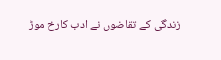زندگی کے تقاضوں نے ادب کارخ موڑ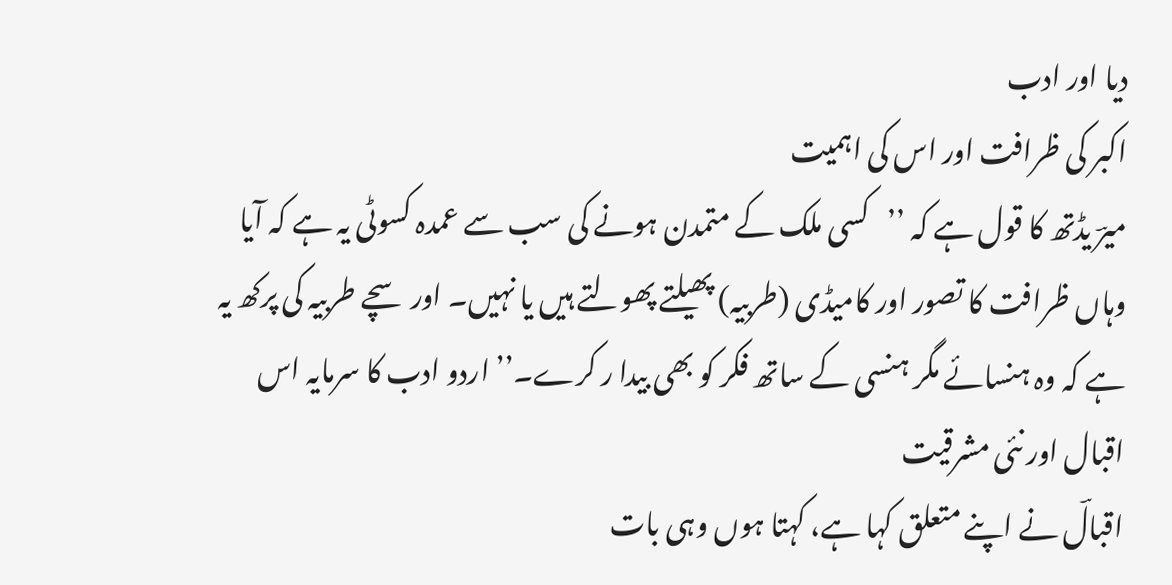دیا اور ادب
اکبر کی ظرافت اور اس کی اہمیت
میرؔ یڈتھ کا قول ہے کہ ’’کسی ملک کے متمدن ہونے کی سب سے عمدہ کسوٹی یہ ہے کہ آیا وہاں ظرافت کا تصور اور کامیڈی (طربیہ) پھیلتے پھولتے ہیں یا نہیں۔ اور سچے طربیہ کی پرکھ یہ ہے کہ وہ ہنسائے مگر ہنسی کے ساتھ فکر کو بھی بیدا ر کرے۔’’ اردو ادب کا سرمایہ اس
اقبال اور نئی مشرقیت
اقبالؔ نے اپنے متعلق کہا ہے، کہتا ہوں وہی بات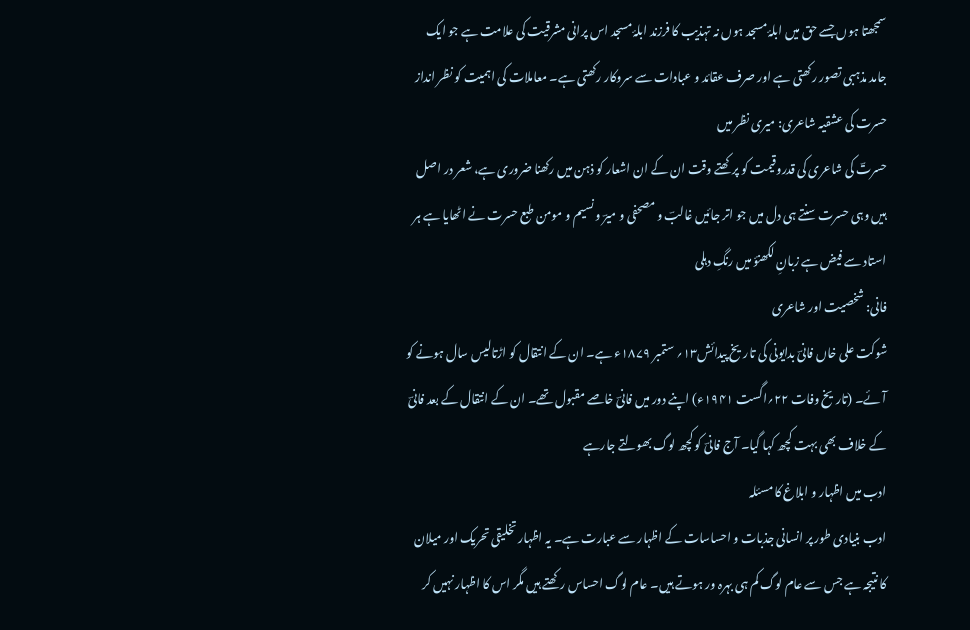سمجھتا ہوں جسے حق میں ابلۂ مسجد ہوں نہ تہذیب کا فرزند ابلۂ مسجد اس پرانی مشرقیت کی علامت ہے جو ایک جامد مذہبی تصور رکھتی ہے اور صرف عقائد و عبادات سے سروکار رکھتی ہے۔ معاملات کی اہمیت کو نظر انداز
حسرت کی عشقیہ شاعری: میری نظر میں
حسرتؔ کی شاعری کی قدروقیمت کو پرکھتے وقت ان کے ان اشعار کو ذہن میں رکھنا ضروری ہے، شعر در اصل ہیں وہی حسرت سنتے ہی دل میں جو اتر جائیں غالبؔ و مصحفی و میرؔ و نسیم و مومن طبع حسرت نے اٹھایا ہے ہر استاد سے فیض ہے زبانِ لکھنؤ میں رنگِ دہلی
فانی: شخصیت اور شاعری
شوکت علی خاں فانیؔ بدایونی کی تاریخ پیدائش۱۳؍ ستمبر ۱۸۷۹ء ہے۔ ان کے انتقال کو اڑتالیس سال ہونے کو آئے۔ (تاریخ وفات ۲۲؍اگست ۱۹۴۱ء) اپنے دور میں فانیؔ خاصے مقبول تھے۔ ان کے انتقال کے بعد فانیؔ کے خلاف بھی بہت کچھ کہا گیا۔ آج فانیؔ کو کچھ لوگ بھولتے جارہے
ادب میں اظہار و ابلاغ کا مسئلہ
ادب بنیادی طور پر انسانی جذبات و احساسات کے اظہار سے عبارت ہے۔ یہ اظہار تخلیقی تحریک اور میلان کا نتیجہ ہے جس سے عام لوگ کم ہی بہرہ ور ہوتے ہیں۔ عام لوگ احساس رکھتے ہیں مگر اس کا اظہار نہیں کر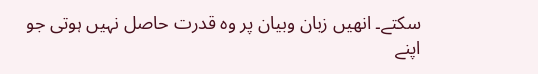سکتے۔ انھیں زبان وبیان پر وہ قدرت حاصل نہیں ہوتی جو اپنے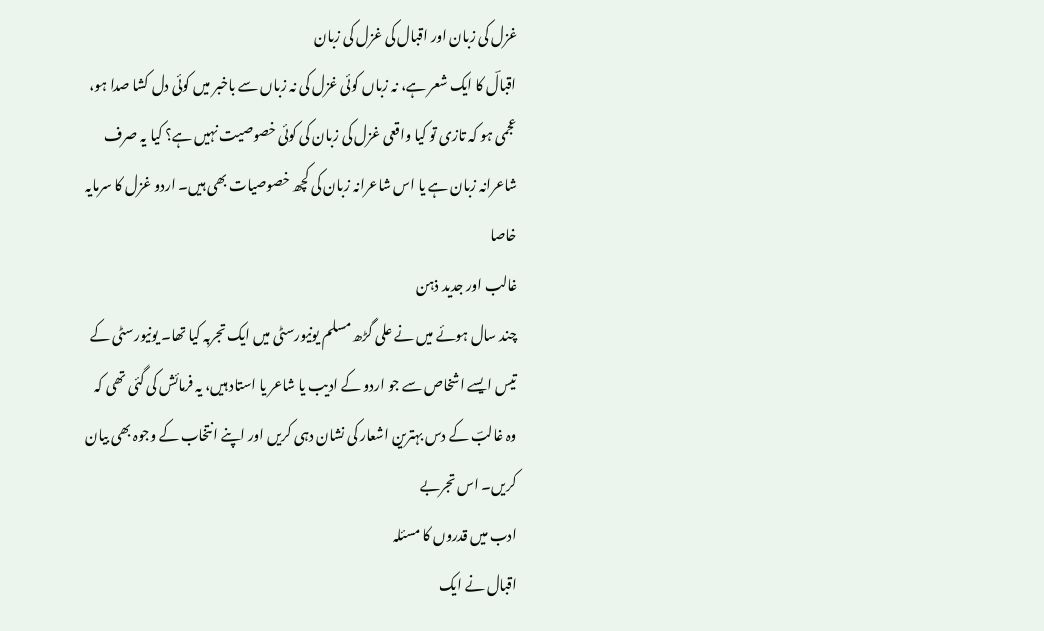غزل کی زبان اور اقبال کی غزل کی زبان
اقبالؔ کا ایک شعر ہے، نہ زباں کوئی غزل کی نہ زباں سے باخبر میں کوئی دل کشا صدا ہو، عجمی ہو کہ تازی تو کیا واقعی غزل کی زبان کی کوئی خصوصیت نہیں ہے؟ کیا یہ صرف شاعرانہ زبان ہے یا اس شاعرانہ زبان کی کچھ خصوصیات بھی ہیں۔ اردو غزل کا سرمایہ خاصا
غالب اور جدید ذہن
چند سال ہوئے میں نے علی گڑھ مسلم یونیورسٹی میں ایک تجربہ کیا تھا۔ یونیورسٹی کے تیس ایسے اشخاص سے جو اردو کے ادیب یا شاعر یا استاد ہیں، یہ فرمائش کی گئی تھی کہ وہ غالبؔ کے دس بہترین اشعار کی نشان دہی کریں اور اپنے انتخاب کے وجوہ بھی بیان کریں۔ اس تجربے
ادب میں قدروں کا مسئلہ
اقبال نے ایک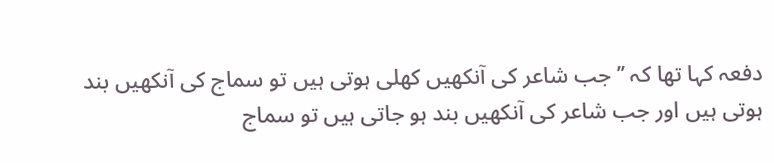دفعہ کہا تھا کہ ’’جب شاعر کی آنکھیں کھلی ہوتی ہیں تو سماج کی آنکھیں بند ہوتی ہیں اور جب شاعر کی آنکھیں بند ہو جاتی ہیں تو سماج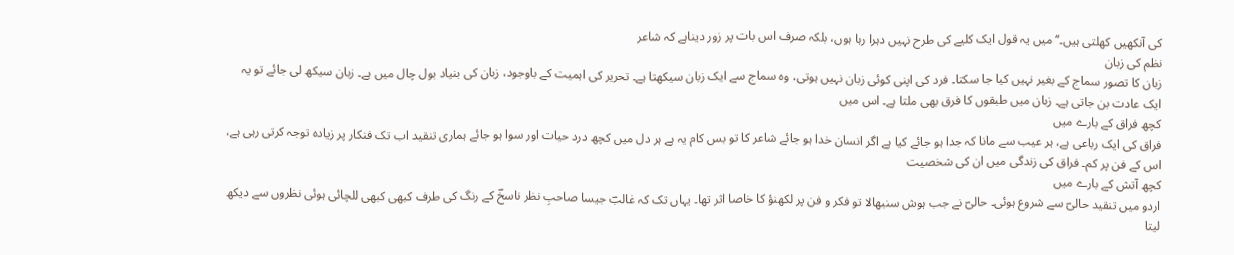کی آنکھیں کھلتی ہیں۔‘‘ میں یہ قول ایک کلیے کی طرح نہیں دہرا رہا ہوں، بلکہ صرف اس بات پر زور دیناہے کہ شاعر
نظم کی زبان
زبان کا تصور سماج کے بغیر نہیں کیا جا سکتا۔ فرد کی اپنی کوئی زبان نہیں ہوتی، وہ سماج سے ایک زبان سیکھتا ہے۔ تحریر کی اہمیت کے باوجود، زبان کی بنیاد بول چال میں ہے۔ زبان سیکھ لی جائے تو یہ ایک عادت بن جاتی ہے۔ زبان میں طبقوں کا فرق بھی ملتا ہے۔ اس میں
کچھ فراق کے بارے میں
فراق کی ایک رباعی ہے، ہر عیب سے مانا کہ جدا ہو جائے کیا ہے اگر انسان خدا ہو جائے شاعر کا تو بس کام یہ ہے ہر دل میں کچھ درد حیات اور سوا ہو جائے ہماری تنقید اب تک فنکار پر زیادہ توجہ کرتی رہی ہے، اس کے فن پر کم۔ فراق کی زندگی میں ان کی شخصیت
کچھ آتش کے بارے میں
اردو میں تنقید حالیؔ سے شروع ہوئی۔ حالیؔ نے جب ہوش سنبھالا تو فکر و فن پر لکھنؤ کا خاصا اثر تھا۔ یہاں تک کہ غالبؔ جیسا صاحبِ نظر ناسخؔ کے رنگ کی طرف کبھی کبھی للچائی ہوئی نظروں سے دیکھ لیتا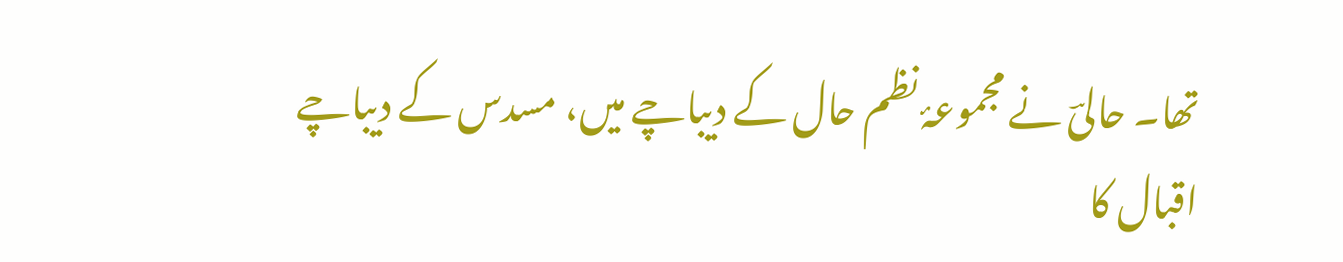تھا۔ حالیؔ نے مجموعۂ نظم حال کے دیباچے میں، مسدس کے دیباچے
اقبال کا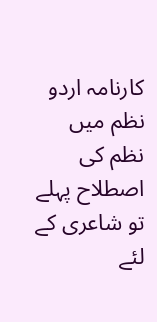کارنامہ اردو نظم میں
نظم کی اصطلاح پہلے تو شاعری کے لئے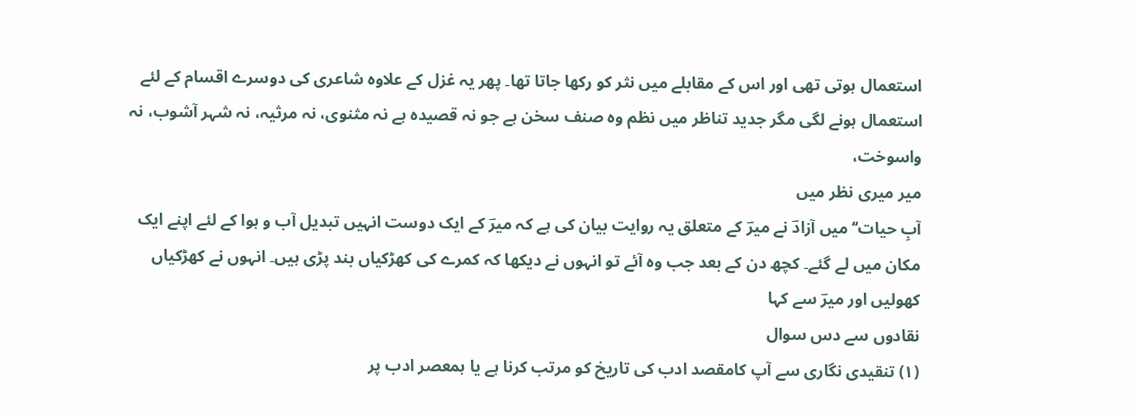استعمال ہوتی تھی اور اس کے مقابلے میں نثر کو رکھا جاتا تھا۔ پھر یہ غزل کے علاوہ شاعری کی دوسرے اقسام کے لئے استعمال ہونے لگی مگر جدید تناظر میں نظم وہ صنف سخن ہے جو نہ قصیدہ ہے نہ مثنوی، نہ مرثیہ، نہ شہر آشوب، نہ واسوخت،
میر میری نظر میں
آبِ حیات‘‘ میں آزادؔ نے میرؔ کے متعلق یہ روایت بیان کی ہے کہ میرؔ کے ایک دوست انہیں تبدیل آب و ہوا کے لئے اپنے ایک مکان میں لے گئے۔ کچھ دن کے بعد جب وہ آئے تو انہوں نے دیکھا کہ کمرے کی کھڑکیاں بند پڑی ہیں۔ انہوں نے کھڑکیاں کھولیں اور میرؔ سے کہا
نقادوں سے دس سوال
(۱) تنقیدی نگاری سے آپ کامقصد ادب کی تاریخ کو مرتب کرنا ہے یا ہمعصر ادب پر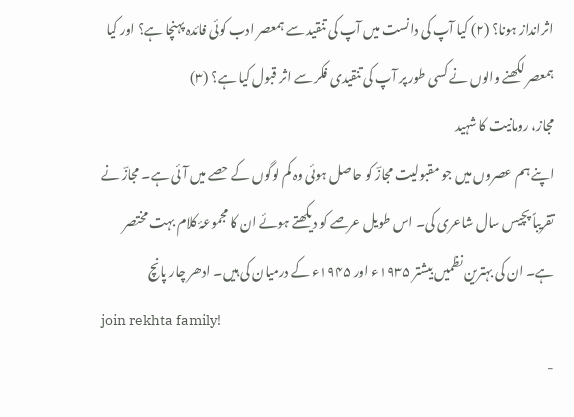اثرانداز ہونا؟ (۲) کیا آپ کی دانست میں آپ کی تنقید سے ہمعصر ادب کوئی فائدہ پہنچا ہے؟ اور کیا ہمعصر لکھنے والوں نے کسی طور پر آپ کی تنقیدی فکر سے اثر قبول کیا ہے؟ (۳)
مجاز، رومانیت کا شہید
اپنے ہم عصروں میں جو مقبولیت مجازؔ کو حاصل ہوئی وہ کم لوگوں کے حصے میں آئی ہے۔ مجازؔ نے تقریباً پچیس سال شاعری کی۔ اس طویل عرصے کو دیکھتے ہوئے ان کا مجموعۂ کلام بہت مختصر ہے۔ ان کی بہترین نظمیں بیشتر ۱۹۳۵ء اور ۱۹۴۵ء کے درمیان کی ہیں۔ ادھر چار پانچ
join rekhta family!
-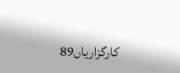کارگزاریاں89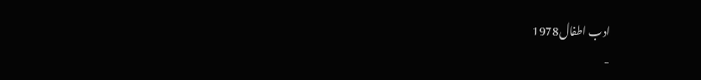ادب اطفال1978
-